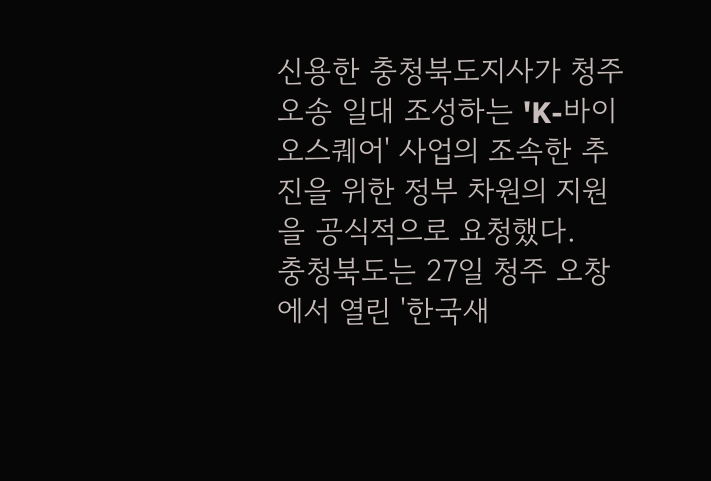신용한 충청북도지사가 청주 오송 일대 조성하는 'K-바이오스퀘어' 사업의 조속한 추진을 위한 정부 차원의 지원을 공식적으로 요청했다.
충청북도는 27일 청주 오창에서 열린 '한국새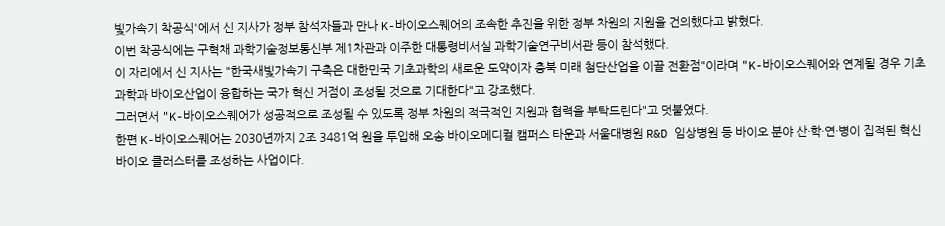빛가속기 착공식'에서 신 지사가 정부 참석자들과 만나 K-바이오스퀘어의 조속한 추진을 위한 정부 차원의 지원을 건의했다고 밝혔다.
이번 착공식에는 구혁채 과학기술정보통신부 제1차관과 이주한 대통령비서실 과학기술연구비서관 등이 참석했다.
이 자리에서 신 지사는 "한국새빛가속기 구축은 대한민국 기초과학의 새로운 도약이자 충북 미래 첨단산업을 이끌 전환점"이라며 "K-바이오스퀘어와 연계될 경우 기초과학과 바이오산업이 융합하는 국가 혁신 거점이 조성될 것으로 기대한다"고 강조했다.
그러면서 "K-바이오스퀘어가 성공적으로 조성될 수 있도록 정부 차원의 적극적인 지원과 협력을 부탁드린다"고 덧붙였다.
한편 K-바이오스퀘어는 2030년까지 2조 3481억 원을 투입해 오송 바이오메디컬 캠퍼스 타운과 서울대병원 R&D 임상병원 등 바이오 분야 산·학·연·병이 집적된 혁신 바이오 클러스터를 조성하는 사업이다.